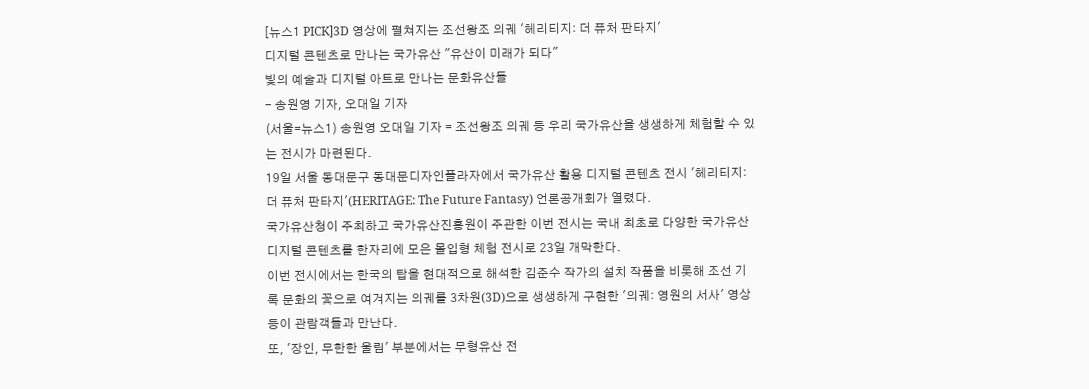[뉴스1 PICK]3D 영상에 펼쳐지는 조선왕조 의궤 '헤리티지: 더 퓨처 판타지'
디지털 콘텐츠로 만나는 국가유산 "유산이 미래가 되다"
빛의 예술과 디지털 아트로 만나는 문화유산들
- 송원영 기자, 오대일 기자
(서울=뉴스1) 송원영 오대일 기자 = 조선왕조 의궤 등 우리 국가유산을 생생하게 체험할 수 있는 전시가 마련된다.
19일 서울 동대문구 동대문디자인플라자에서 국가유산 활용 디지털 콘텐츠 전시 '헤리티지: 더 퓨처 판타지'(HERITAGE: The Future Fantasy) 언론공개회가 열렸다.
국가유산청이 주최하고 국가유산진흥원이 주관한 이번 전시는 국내 최초로 다양한 국가유산 디지털 콘텐츠를 한자리에 모은 몰입형 체험 전시로 23일 개막한다.
이번 전시에서는 한국의 탑을 현대적으로 해석한 김준수 작가의 설치 작품을 비롯해 조선 기록 문화의 꽃으로 여겨지는 의궤를 3차원(3D)으로 생생하게 구현한 '의궤: 영원의 서사' 영상 등이 관람객들과 만난다.
또, '장인, 무한한 울림' 부분에서는 무형유산 전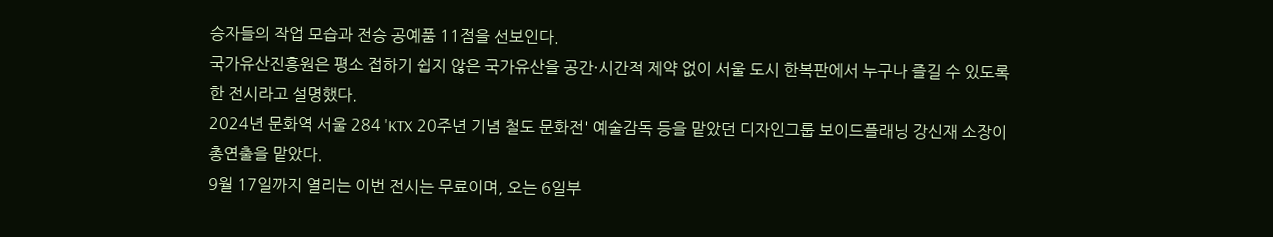승자들의 작업 모습과 전승 공예품 11점을 선보인다.
국가유산진흥원은 평소 접하기 쉽지 않은 국가유산을 공간·시간적 제약 없이 서울 도시 한복판에서 누구나 즐길 수 있도록 한 전시라고 설명했다.
2024년 문화역 서울 284 'KTX 20주년 기념 철도 문화전' 예술감독 등을 맡았던 디자인그룹 보이드플래닝 강신재 소장이 총연출을 맡았다.
9월 17일까지 열리는 이번 전시는 무료이며, 오는 6일부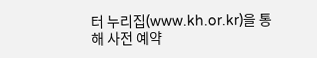터 누리집(www.kh.or.kr)을 통해 사전 예약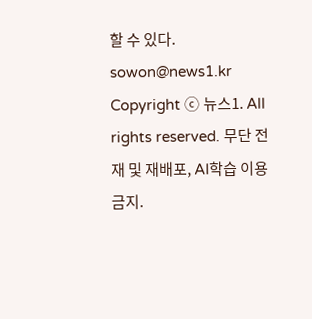할 수 있다.
sowon@news1.kr
Copyright ⓒ 뉴스1. All rights reserved. 무단 전재 및 재배포, AI학습 이용금지.